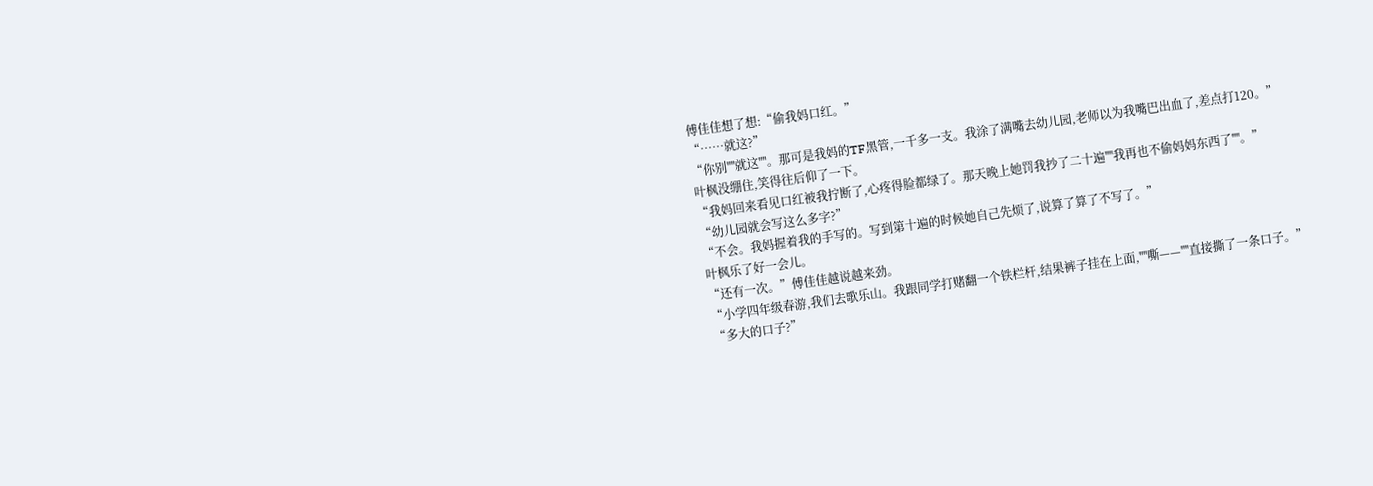傅佳佳想了想:“偷我妈口红。”
“……就这?”
“你别''''就这''''。那可是我妈的TF黑管,一千多一支。我涂了满嘴去幼儿园,老师以为我嘴巴出血了,差点打120。”
叶枫没绷住,笑得往后仰了一下。
“我妈回来看见口红被我拧断了,心疼得脸都绿了。那天晚上她罚我抄了二十遍''''我再也不偷妈妈东西了''''。”
“幼儿园就会写这么多字?”
“不会。我妈握着我的手写的。写到第十遍的时候她自己先烦了,说算了算了不写了。”
叶枫乐了好一会儿。
“还有一次。”傅佳佳越说越来劲。
“小学四年级春游,我们去歌乐山。我跟同学打赌翻一个铁栏杆,结果裤子挂在上面,''''嘶——''''直接撕了一条口子。”
“多大的口子?”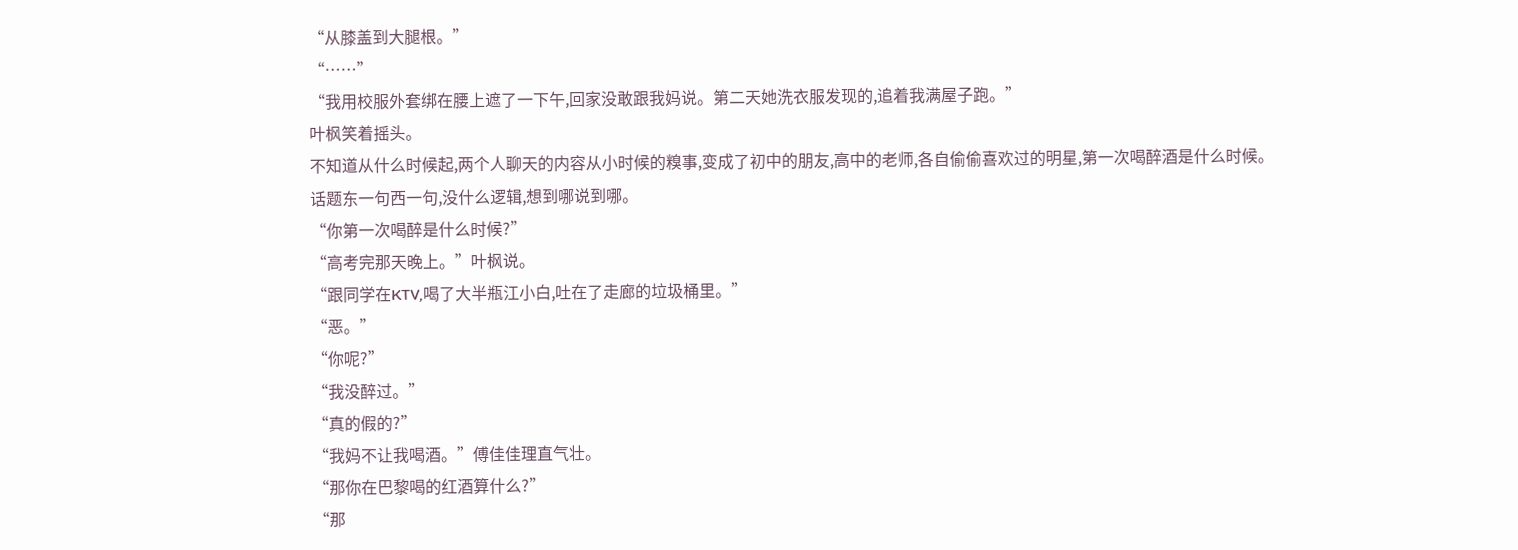“从膝盖到大腿根。”
“……”
“我用校服外套绑在腰上遮了一下午,回家没敢跟我妈说。第二天她洗衣服发现的,追着我满屋子跑。”
叶枫笑着摇头。
不知道从什么时候起,两个人聊天的内容从小时候的糗事,变成了初中的朋友,高中的老师,各自偷偷喜欢过的明星,第一次喝醉酒是什么时候。
话题东一句西一句,没什么逻辑,想到哪说到哪。
“你第一次喝醉是什么时候?”
“高考完那天晚上。”叶枫说。
“跟同学在KTV,喝了大半瓶江小白,吐在了走廊的垃圾桶里。”
“恶。”
“你呢?”
“我没醉过。”
“真的假的?”
“我妈不让我喝酒。”傅佳佳理直气壮。
“那你在巴黎喝的红酒算什么?”
“那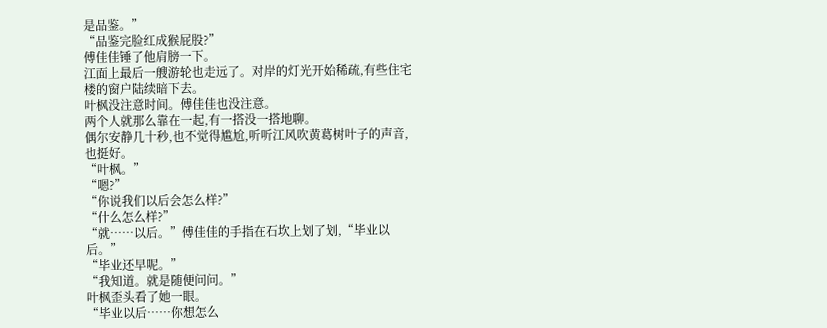是品鉴。”
“品鉴完脸红成猴屁股?”
傅佳佳锤了他肩膀一下。
江面上最后一艘游轮也走远了。对岸的灯光开始稀疏,有些住宅楼的窗户陆续暗下去。
叶枫没注意时间。傅佳佳也没注意。
两个人就那么靠在一起,有一搭没一搭地聊。
偶尔安静几十秒,也不觉得尴尬,听听江风吹黄葛树叶子的声音,也挺好。
“叶枫。”
“嗯?”
“你说我们以后会怎么样?”
“什么怎么样?”
“就……以后。”傅佳佳的手指在石坎上划了划,“毕业以后。”
“毕业还早呢。”
“我知道。就是随便问问。”
叶枫歪头看了她一眼。
“毕业以后……你想怎么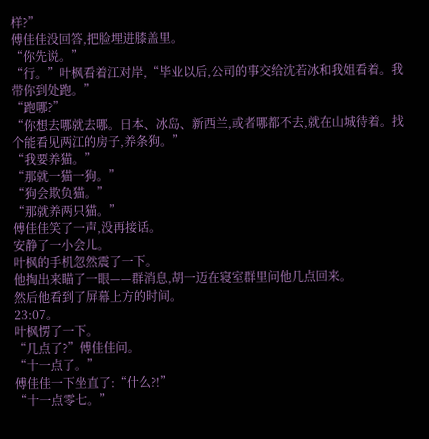样?”
傅佳佳没回答,把脸埋进膝盖里。
“你先说。”
“行。”叶枫看着江对岸,“毕业以后,公司的事交给沈若冰和我姐看着。我带你到处跑。”
“跑哪?”
“你想去哪就去哪。日本、冰岛、新西兰,或者哪都不去,就在山城待着。找个能看见两江的房子,养条狗。”
“我要养猫。”
“那就一猫一狗。”
“狗会欺负猫。”
“那就养两只猫。”
傅佳佳笑了一声,没再接话。
安静了一小会儿。
叶枫的手机忽然震了一下。
他掏出来瞄了一眼——群消息,胡一迈在寝室群里问他几点回来。
然后他看到了屏幕上方的时间。
23:07。
叶枫愣了一下。
“几点了?”傅佳佳问。
“十一点了。”
傅佳佳一下坐直了:“什么?!”
“十一点零七。”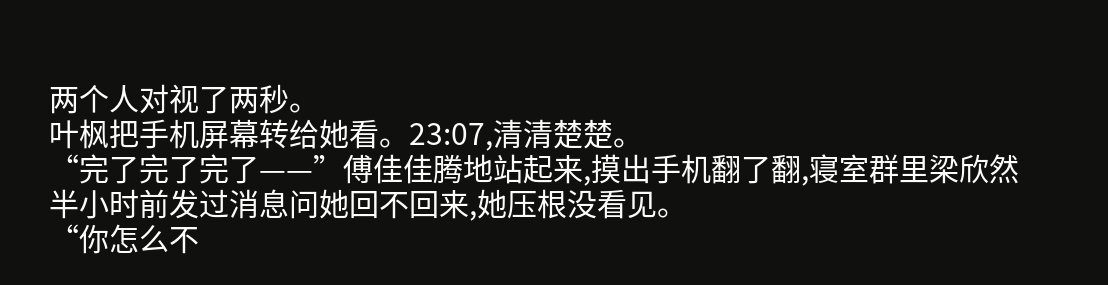两个人对视了两秒。
叶枫把手机屏幕转给她看。23:07,清清楚楚。
“完了完了完了——”傅佳佳腾地站起来,摸出手机翻了翻,寝室群里梁欣然半小时前发过消息问她回不回来,她压根没看见。
“你怎么不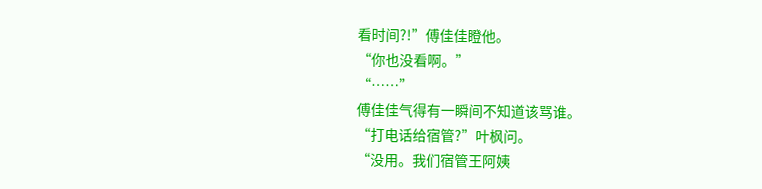看时间?!”傅佳佳瞪他。
“你也没看啊。”
“……”
傅佳佳气得有一瞬间不知道该骂谁。
“打电话给宿管?”叶枫问。
“没用。我们宿管王阿姨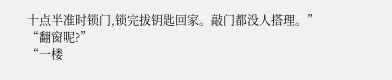十点半准时锁门,锁完拔钥匙回家。敲门都没人搭理。”
“翻窗呢?”
“一楼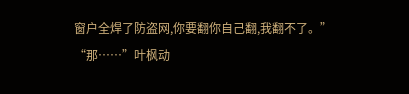窗户全焊了防盗网,你要翻你自己翻,我翻不了。”
“那……”叶枫动